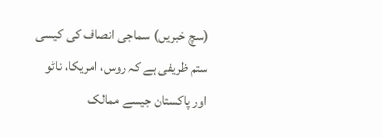(سچ خبریں) سماجی انصاف کی کیسی ستم ظریفی ہے کہ روس، امریکا، ناٹو اور پاکستان جیسے ممالک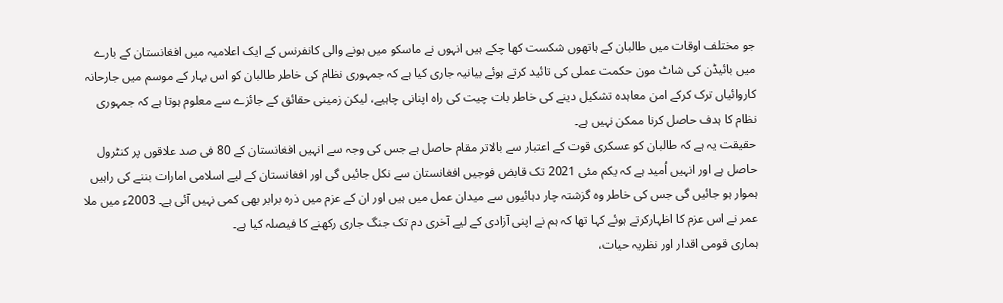جو مختلف اوقات میں طالبان کے ہاتھوں شکست کھا چکے ہیں انہوں نے ماسکو میں ہونے والی کانفرنس کے ایک اعلامیہ میں افغانستان کے بارے میں بائیڈن کی شاٹ مون حکمت عملی کی تائید کرتے ہوئے بیانیہ جاری کیا ہے کہ جمہوری نظام کی خاطر طالبان کو اس بہار کے موسم میں جارحانہ کاروائیاں ترک کرکے امن معاہدہ تشکیل دینے کی خاطر بات چیت کی راہ اپنانی چاہیے، لیکن زمینی حقائق کے جائزے سے معلوم ہوتا ہے کہ جمہوری نظام کا ہدف حاصل کرنا ممکن نہیں ہے۔
حقیقت یہ ہے کہ طالبان کو عسکری قوت کے اعتبار سے بالاتر مقام حاصل ہے جس کی وجہ سے انہیں افغانستان کے 80 فی صد علاقوں پر کنٹرول حاصل ہے اور انہیں اُمید ہے کہ یکم مئی 2021 تک قابض فوجیں افغانستان سے نکل جائیں گی اور افغانستان کے لیے اسلامی امارات بننے کی راہیں ہموار ہو جائیں گی جس کی خاطر وہ گزشتہ چار دہائیوں سے میدان عمل میں ہیں اور ان کے عزم میں ذرہ برابر بھی کمی نہیں آئی ہے۔ 2003ء میں ملا عمر نے اس عزم کا اظہارکرتے ہوئے کہا تھا کہ ہم نے اپنی آزادی کے لیے آخری دم تک جنگ جاری رکھنے کا فیصلہ کیا ہے۔
ہماری قومی اقدار اور نظریہ حیات،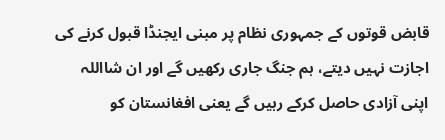قابض قوتوں کے جمہوری نظام پر مبنی ایجنڈا قبول کرنے کی اجازت نہیں دیتے، ہم جنگ جاری رکھیں گے اور ان شااللہ اپنی آزادی حاصل کرکے رہیں گے یعنی افغانستان کو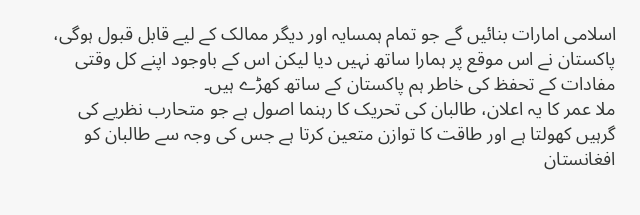اسلامی امارات بنائیں گے جو تمام ہمسایہ اور دیگر ممالک کے لیے قابل قبول ہوگی، پاکستان نے اس موقع پر ہمارا ساتھ نہیں دیا لیکن اس کے باوجود اپنے کل وقتی مفادات کے تحفظ کی خاطر ہم پاکستان کے ساتھ کھڑے ہیں۔
ملا عمر کا یہ اعلان، طالبان کی تحریک کا رہنما اصول ہے جو متحارب نظریے کی گرہیں کھولتا ہے اور طاقت کا توازن متعین کرتا ہے جس کی وجہ سے طالبان کو افغانستان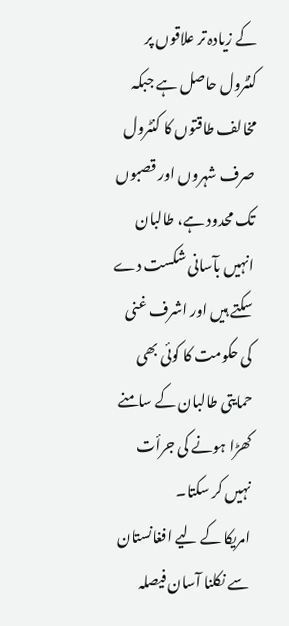کے زیادہ تر علاقوں پر کنٹرول حاصل ہے جبکہ مخالف طاقتوں کا کنٹرول صرف شہروں اور قصبوں تک محدود ہے، طالبان انہیں بآسانی شکست دے سکتے ہیں اور اشرف غنی کی حکومت کا کوئی بھی حمایتی طالبان کے سامنے کھڑا ہونے کی جرأت نہیں کر سکتا۔
امریکا کے لیے افغانستان سے نکلنا آسان فیصلہ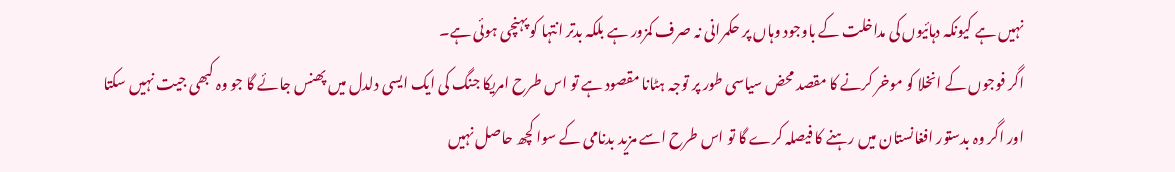نہیں ہے کیونکہ دہائیوں کی مداخلت کے باوجود وہاں پر حکمرانی نہ صرف کمزور ہے بلکہ بدتر انتہا کو پہنچی ہوئی ہے۔
اگر فوجوں کے انخلا کو موخر کرنے کا مقصد محض سیاسی طور پر توجہ ہٹانا مقصود ہے تو اس طرح امریکا جنگ کی ایک ایسی دلدل میں پھنس جائے گا جو وہ کبھی جیت نہیں سکتا اور اگر وہ بدستور افغانستان میں رہنے کا فیصلہ کرے گا تو اس طرح اسے مزید بدنامی کے سوا کچھ حاصل نہیں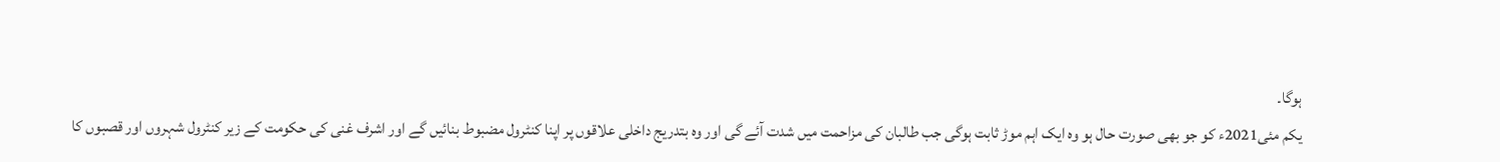ہوگا۔
یکم مئی2021ء کو جو بھی صورت حال ہو وہ ایک اہم موڑ ثابت ہوگی جب طالبان کی مزاحمت میں شدت آئے گی اور وہ بتدریج داخلی علاقوں پر اپنا کنٹرول مضبوط بنائیں گے اور اشرف غنی کی حکومت کے زیر کنٹرول شہروں اور قصبوں کا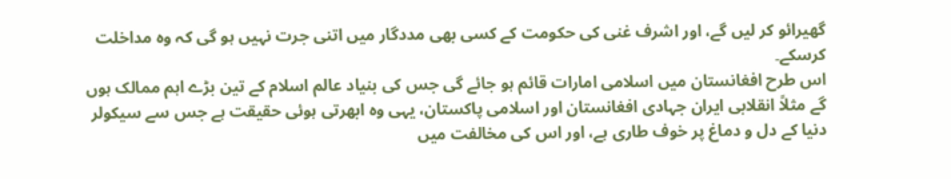گھیرائو کر لیں گے، اور اشرف غنی کی حکومت کے کسی بھی مددگار میں اتنی جرت نہیں ہو گی کہ وہ مداخلت کرسکے۔
اس طرح افغانستان میں اسلامی امارات قائم ہو جائے گی جس کی بنیاد عالم اسلام کے تین بڑے اہم ممالک ہوں گے مثلاً انقلابی ایران جہادی افغانستان اور اسلامی پاکستان، یہی وہ ابھرتی ہوئی حقیقت ہے جس سے سیکولر دنیا کے دل و دماغ پر خوف طاری ہے، اور اس کی مخالفت میں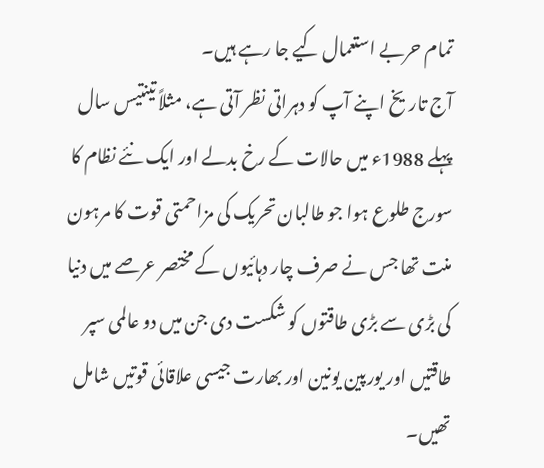تمام حربے استعمال کیے جا رہے ہیں۔
آج تاریخ اپنے آپ کو دہراتی نظر آتی ہے، مثلاً تینتیس سال پہلے 1988ء میں حالات کے رخ بدلے اور ایک نئے نظام کا سورج طلوع ہوا جو طالبان تحریک کی مزاحمتی قوت کا مرہون منت تھا جس نے صرف چار دہائیوں کے مختصر عرصے میں دنیا کی بڑی سے بڑی طاقتوں کو شکست دی جن میں دو عالمی سپر طاقتیں اور یورپین یونین اور بھارت جیسی علاقائی قوتیں شامل تھیں۔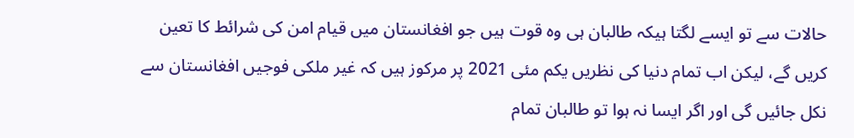حالات سے تو ایسے لگتا ہیکہ طالبان ہی وہ قوت ہیں جو افغانستان میں قیام امن کی شرائط کا تعین کریں گے، لیکن اب تمام دنیا کی نظریں یکم مئی 2021 پر مرکوز ہیں کہ غیر ملکی فوجیں افغانستان سے نکل جائیں گی اور اگر ایسا نہ ہوا تو طالبان تمام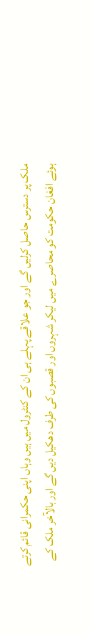ملک پر دسترس حاصل کرلیں گے اور جو علاقے پہلے ہی ان کے کنٹرول میں ہیں وہاں اپنی حکمرانی قائم کرتے ہوئے افغان حکومت کو محاصرے میں لیکر شہروں اور قصبوں کی طرف دھکیل دیں گے اور بالآخر ملک کے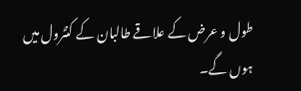طول و عرض کے علاقے طالبان کے کنٹرول میں ہوں گے۔